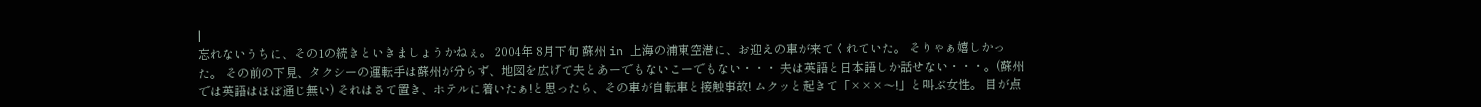|
忘れないうちに、その1の続きといきましょうかねぇ。 2004年 8月下旬 蘇州 in 上海の浦東空港に、お迎えの車が来てくれていた。 そりゃぁ嬉しかった。 その前の下見、タクシーの運転手は蘇州が分らず、地図を広げて夫とあーでもないこーでもない・・・ 夫は英語と日本語しか話せない・・・。(蘇州では英語はほぼ通じ無い) それはさて置き、ホテルに着いたぁ!と思ったら、その車が自転車と接触事故! ムクッと起きて「×××〜!」と叫ぶ女性。 目が点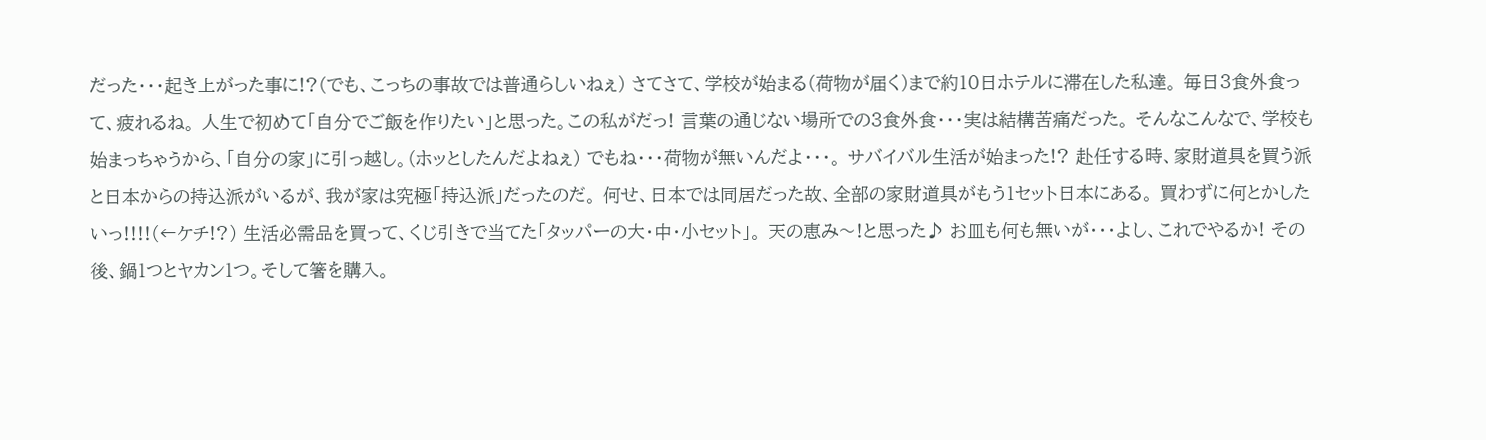だった・・・起き上がった事に!?(でも、こっちの事故では普通らしいねぇ) さてさて、学校が始まる(荷物が届く)まで約10日ホテルに滞在した私達。 毎日3食外食って、疲れるね。 人生で初めて「自分でご飯を作りたい」と思った。この私がだっ! 言葉の通じない場所での3食外食・・・実は結構苦痛だった。 そんなこんなで、学校も始まっちゃうから、「自分の家」に引っ越し。(ホッとしたんだよねぇ) でもね・・・荷物が無いんだよ・・・。 サバイバル生活が始まった!? 赴任する時、家財道具を買う派と日本からの持込派がいるが、我が家は究極「持込派」だったのだ。 何せ、日本では同居だった故、全部の家財道具がもう1セット日本にある。 買わずに何とかしたいっ!!!!(←ケチ!?) 生活必需品を買って、くじ引きで当てた「タッパーの大・中・小セット」。 天の恵み〜!と思った♪ お皿も何も無いが・・・よし、これでやるか! その後、鍋1つとヤカン1つ。そして箸を購入。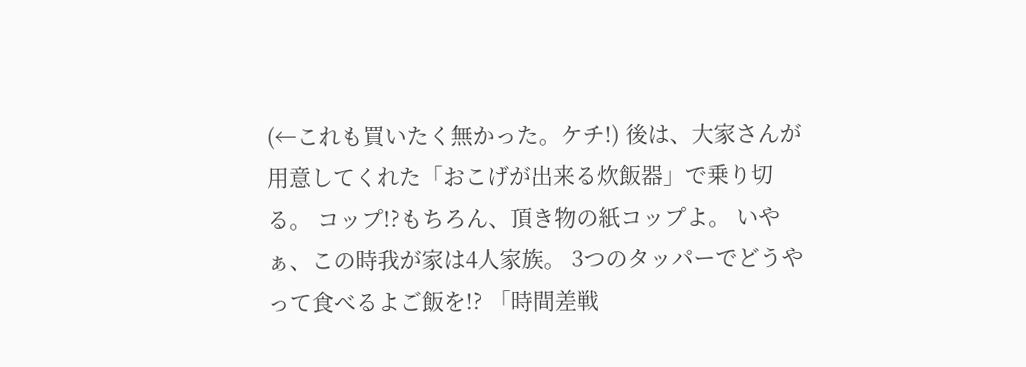(←これも買いたく無かった。ケチ!) 後は、大家さんが用意してくれた「おこげが出来る炊飯器」で乗り切る。 コップ!?もちろん、頂き物の紙コップよ。 いやぁ、この時我が家は4人家族。 3つのタッパーでどうやって食べるよご飯を!? 「時間差戦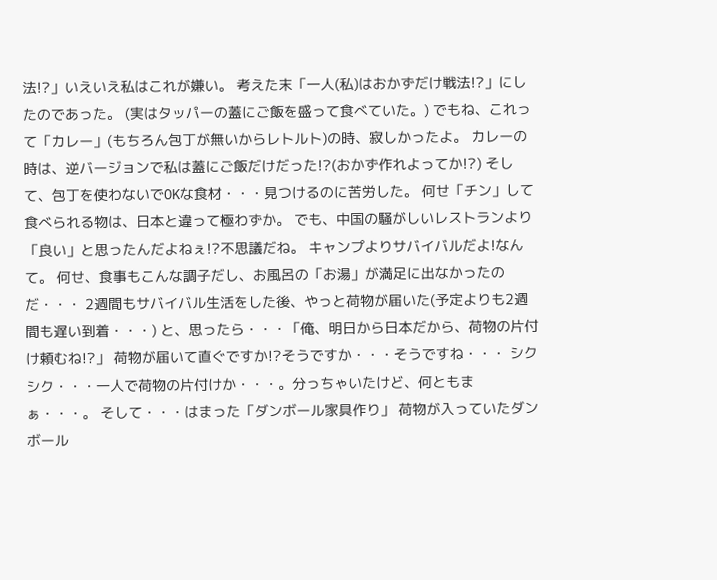法!?」いえいえ私はこれが嫌い。 考えた末「一人(私)はおかずだけ戦法!?」にしたのであった。 (実はタッパーの蓋にご飯を盛って食べていた。) でもね、これって「カレー」(もちろん包丁が無いからレトルト)の時、寂しかったよ。 カレーの時は、逆バージョンで私は蓋にご飯だけだった!?(おかず作れよってか!?) そして、包丁を使わないでOKな食材・・・見つけるのに苦労した。 何せ「チン」して食べられる物は、日本と違って極わずか。 でも、中国の騒がしいレストランより「良い」と思ったんだよねぇ!?不思議だね。 キャンプよりサバイバルだよ!なんて。 何せ、食事もこんな調子だし、お風呂の「お湯」が満足に出なかったのだ・・・ 2週間もサバイバル生活をした後、やっと荷物が届いた(予定よりも2週間も遅い到着・・・) と、思ったら・・・「俺、明日から日本だから、荷物の片付け頼むね!?」 荷物が届いて直ぐですか!?そうですか・・・そうですね・・・ シクシク・・・一人で荷物の片付けか・・・。分っちゃいたけど、何ともまぁ・・・。 そして・・・はまった「ダンボール家具作り」 荷物が入っていたダンボール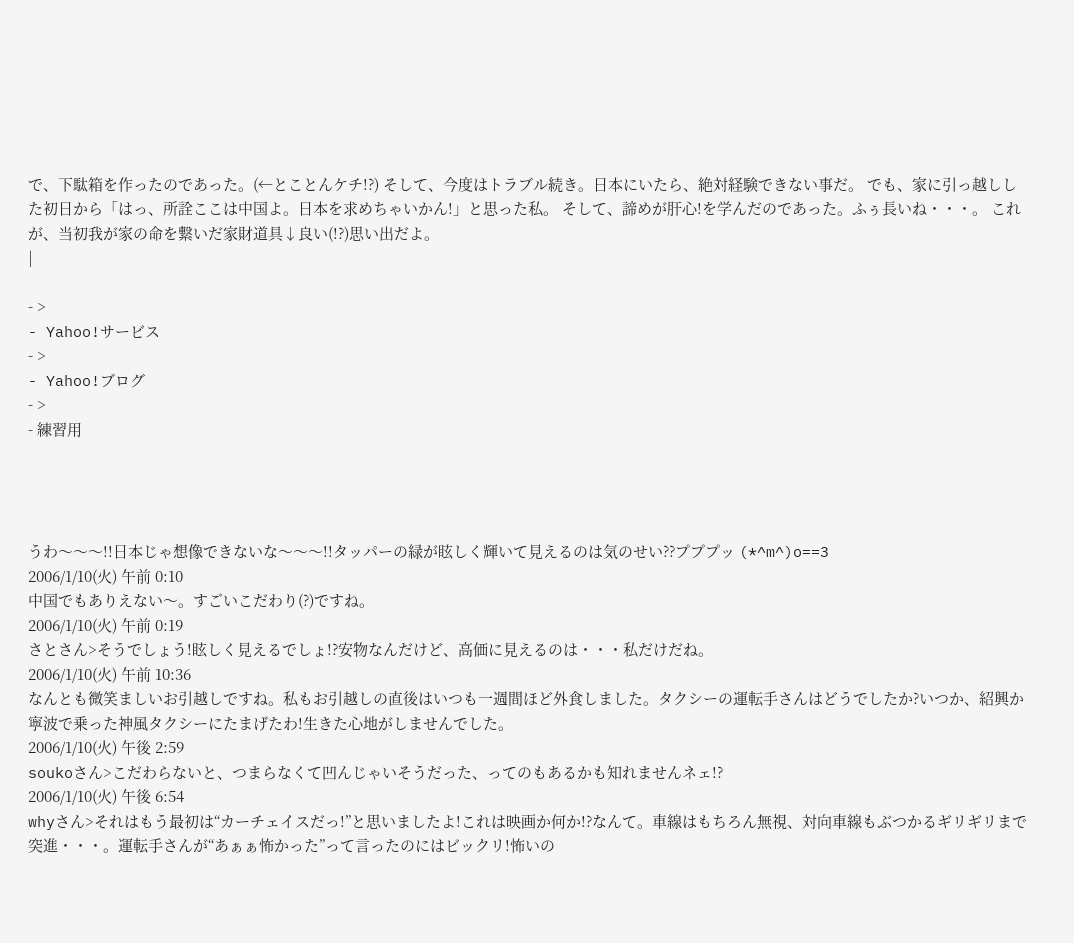で、下駄箱を作ったのであった。(←とことんケチ!?) そして、今度はトラブル続き。日本にいたら、絶対経験できない事だ。 でも、家に引っ越しした初日から「はっ、所詮ここは中国よ。日本を求めちゃいかん!」と思った私。 そして、諦めが肝心!を学んだのであった。ふぅ長いね・・・。 これが、当初我が家の命を繋いだ家財道具↓良い(!?)思い出だよ。
|

- >
- Yahoo!サービス
- >
- Yahoo!ブログ
- >
- 練習用




うわ〜〜〜!!日本じゃ想像できないな〜〜〜!!タッパーの緑が眩しく輝いて見えるのは気のせい??プププッ (*^m^)o==3
2006/1/10(火) 午前 0:10
中国でもありえない〜。すごいこだわり(?)ですね。
2006/1/10(火) 午前 0:19
さとさん>そうでしょう!眩しく見えるでしょ!?安物なんだけど、高価に見えるのは・・・私だけだね。
2006/1/10(火) 午前 10:36
なんとも微笑ましいお引越しですね。私もお引越しの直後はいつも一週間ほど外食しました。タクシーの運転手さんはどうでしたか?いつか、紹興か寧波で乗った神風タクシーにたまげたわ!生きた心地がしませんでした。
2006/1/10(火) 午後 2:59
soukoさん>こだわらないと、つまらなくて凹んじゃいそうだった、ってのもあるかも知れませんネェ!?
2006/1/10(火) 午後 6:54
whyさん>それはもう最初は“カーチェイスだっ!”と思いましたよ!これは映画か何か!?なんて。車線はもちろん無視、対向車線もぶつかるギリギリまで突進・・・。運転手さんが“あぁぁ怖かった”って言ったのにはビックリ!怖いの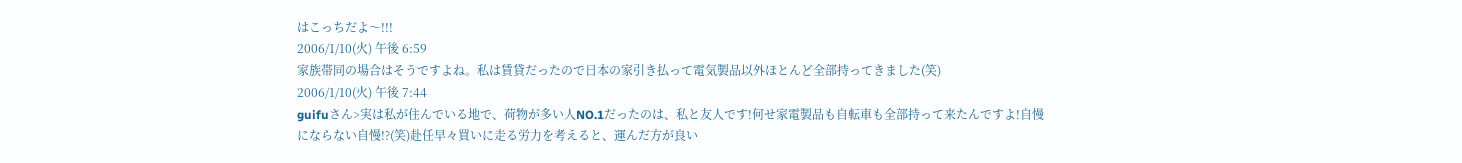はこっちだよ〜!!!
2006/1/10(火) 午後 6:59
家族帯同の場合はそうですよね。私は賃貸だったので日本の家引き払って電気製品以外ほとんど全部持ってきました(笑)
2006/1/10(火) 午後 7:44
guifuさん>実は私が住んでいる地で、荷物が多い人NO.1だったのは、私と友人です!何せ家電製品も自転車も全部持って来たんですよ!自慢にならない自慢!?(笑)赴任早々買いに走る労力を考えると、運んだ方が良い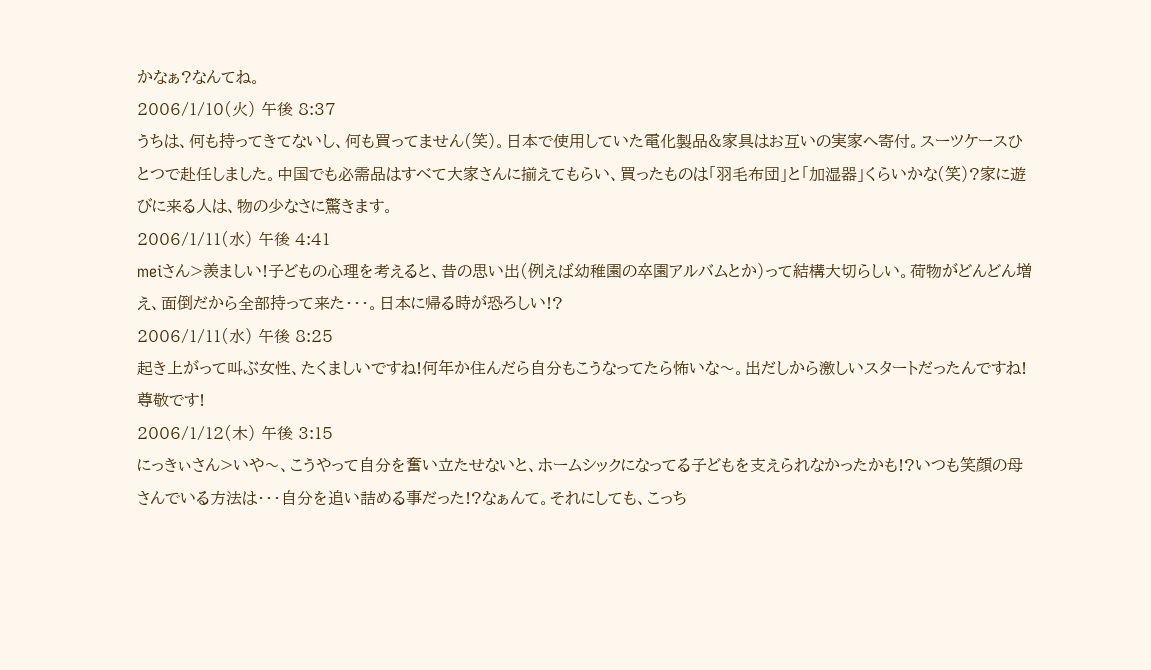かなぁ?なんてね。
2006/1/10(火) 午後 8:37
うちは、何も持ってきてないし、何も買ってません(笑)。日本で使用していた電化製品&家具はお互いの実家へ寄付。スーツケースひとつで赴任しました。中国でも必需品はすべて大家さんに揃えてもらい、買ったものは「羽毛布団」と「加湿器」くらいかな(笑)?家に遊びに来る人は、物の少なさに驚きます。
2006/1/11(水) 午後 4:41
meiさん>羨ましい!子どもの心理を考えると、昔の思い出(例えば幼稚園の卒園アルバムとか)って結構大切らしい。荷物がどんどん増え、面倒だから全部持って来た・・・。日本に帰る時が恐ろしい!?
2006/1/11(水) 午後 8:25
起き上がって叫ぶ女性、たくましいですね!何年か住んだら自分もこうなってたら怖いな〜。出だしから激しいスタートだったんですね!尊敬です!
2006/1/12(木) 午後 3:15
にっきぃさん>いや〜、こうやって自分を奮い立たせないと、ホームシックになってる子どもを支えられなかったかも!?いつも笑顔の母さんでいる方法は・・・自分を追い詰める事だった!?なぁんて。それにしても、こっち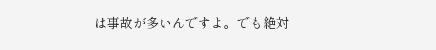は事故が多いんですよ。でも絶対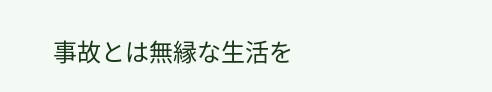事故とは無縁な生活を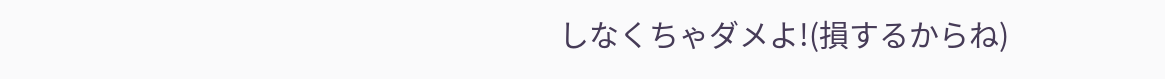しなくちゃダメよ!(損するからね)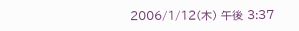2006/1/12(木) 午後 3:37